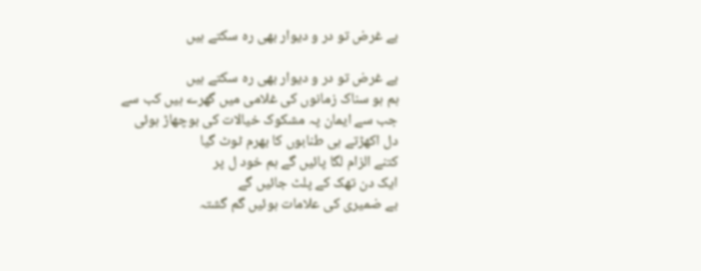بے غرض تو در و دیوار بھی رہ سکتے ہیں

بے غرض تو در و دیوار بھی رہ سکتے ہیں
ہم ہو سناک زمانوں کی غلامی میں گھرے ہیں کب سے
جب سے ایمان پہ مشکوک خیالات کی بوچھاڑ ہوئی
دل اکھڑتے ہی طنابوں کا بھرم ٹوٹ گیا
کتنے الزام لگا پائیں گے ہم خود ل پر
ایک دن تھک کے پلٹ جائیں گے
بے ضمیری کی علامات ہوئیں گم گشتہ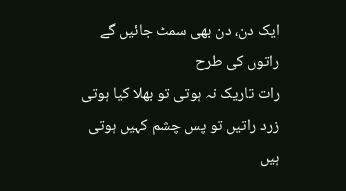ایک دن، دن بھی سمٹ جائیں گے راتوں کی طرح
رات تاریک نہ ہوتی تو بھلا کیا ہوتی
زرد راتیں تو پس چشم کہیں ہوتی ہیں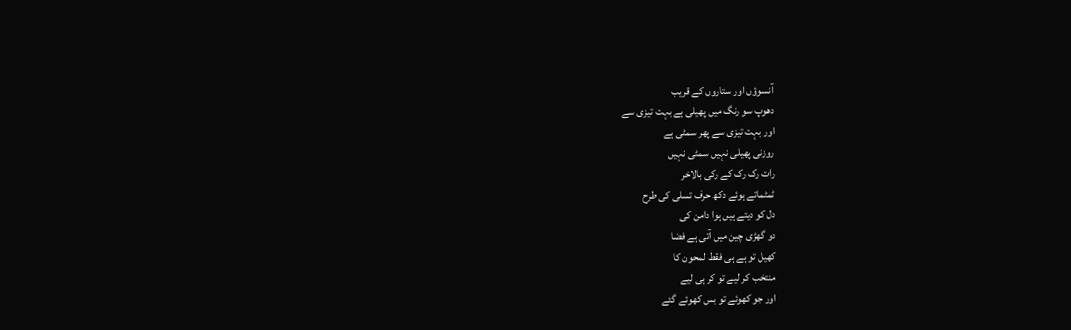آنسوؤں اور ستاروں کے قریب
دھوپ سو رنگ میں پھیلی ہے بہت تیزی سے
اور بہت تیزی سے پھر سمٹی ہے
روزنی پھیلی نہیں سمٹی نہیں
رات رک رک کے رکی بالاخر
ٹمٹماتے ہوئے دکھ حرف تسلی کی طرح
دل کو دیتے ہیں ہوا دامن کی
دو گھڑی چین میں آتی ہے فضا
کھیل تو ہے ہی فقط لمحون کا
منتخب کر لیے تو کر ہی لیے
اور جو کھوئے تو بس کھوئے گئے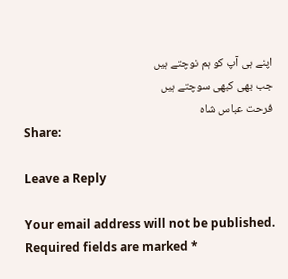اپنے ہی آپ کو ہم نوچتے ہیں
جب بھی کبھی سوچتے ہیں
فرحت عباس شاہ
Share:

Leave a Reply

Your email address will not be published. Required fields are marked *